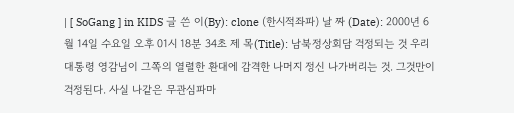| [ SoGang ] in KIDS 글 쓴 이(By): clone (한시적좌파) 날 짜 (Date): 2000년 6월 14일 수요일 오후 01시 18분 34초 제 목(Title): 남북정상회담 걱정되는 것 우리 대통령 영감님이 그쪽의 열렬한 환대에 감격한 나머지 정신 나가버리는 것. 그것만이 걱정된다. 사실 나같은 무관심파마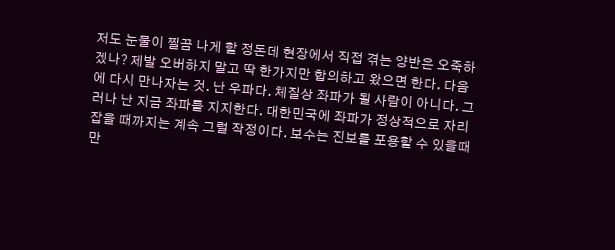저도 눈물이 찔끔 나게 할 정돈데 현장에서 직접 겪는 양반은 오죽하겠나? 제발 오버하지 말고 딱 한가지만 합의하고 왔으면 한다. 다음에 다시 만나자는 것. 난 우파다. 체질상 좌파가 될 사람이 아니다. 그러나 난 지금 좌파를 지지한다. 대한민국에 좌파가 정상적으로 자리잡을 때까지는 계속 그럴 작정이다. 보수는 진보를 포용할 수 있을때만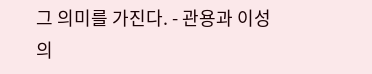그 의미를 가진다. - 관용과 이성의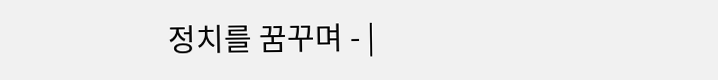정치를 꿈꾸며 - |